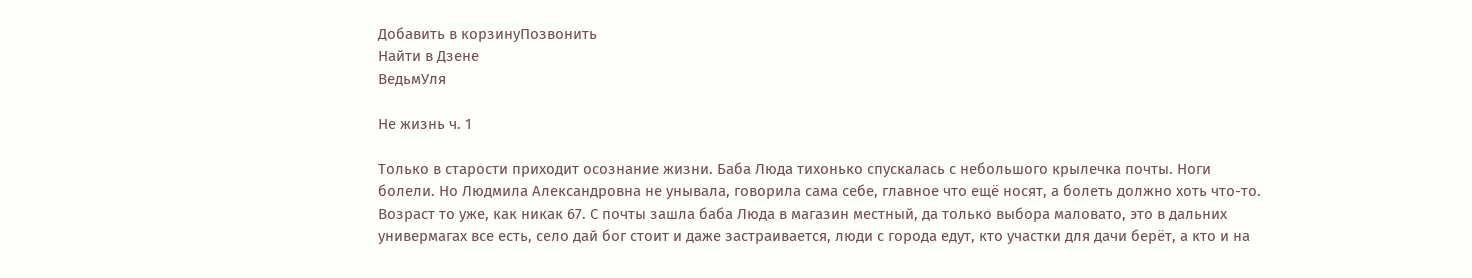Добавить в корзинуПозвонить
Найти в Дзене
ВедьмУля

Не жизнь ч. 1

Только в старости приходит осознание жизни. Баба Люда тихонько спускалась с небольшого крылечка почты. Ноги болели. Но Людмила Александровна не унывала, говорила сама себе, главное что ещё носят, а болеть должно хоть что-то. Возраст то уже, как никак 67. С почты зашла баба Люда в магазин местный, да только выбора маловато, это в дальних универмагах все есть, село дай бог стоит и даже застраивается, люди с города едут, кто участки для дачи берёт, а кто и на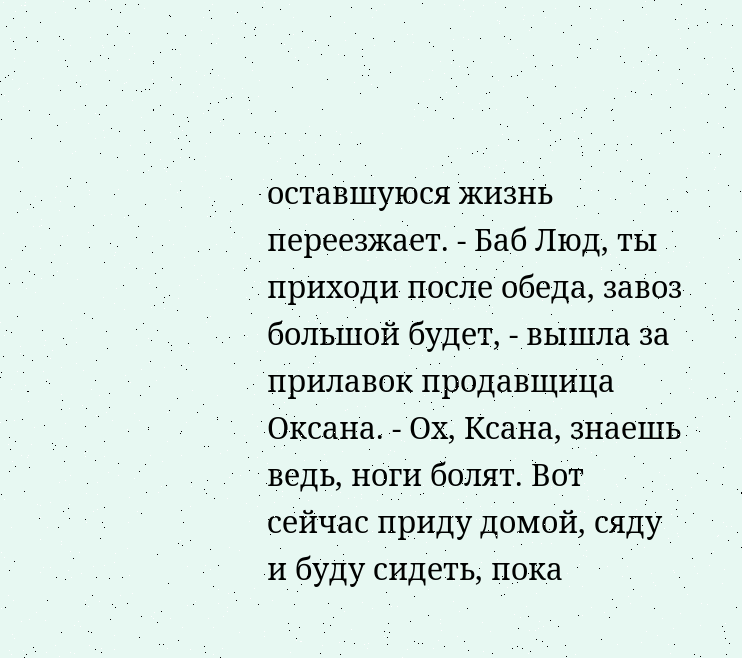оставшуюся жизнь переезжает. - Баб Люд, ты приходи после обеда, завоз большой будет, - вышла за прилавок продавщица Оксана. - Ох, Ксана, знаешь ведь, ноги болят. Вот сейчас приду домой, сяду и буду сидеть, пока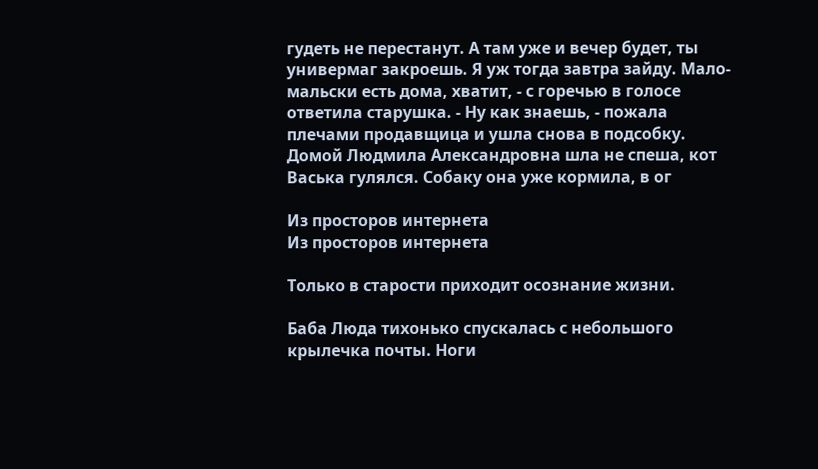гудеть не перестанут. А там уже и вечер будет, ты универмаг закроешь. Я уж тогда завтра зайду. Мало-мальски есть дома, хватит, - с горечью в голосе ответила старушка. - Ну как знаешь, - пожала плечами продавщица и ушла снова в подсобку. Домой Людмила Александровна шла не спеша, кот Васька гулялся. Собаку она уже кормила, в ог

Из просторов интернета
Из просторов интернета

Только в старости приходит осознание жизни.

Баба Люда тихонько спускалась с небольшого крылечка почты. Ноги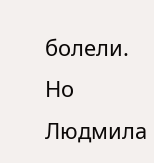болели. Но Людмила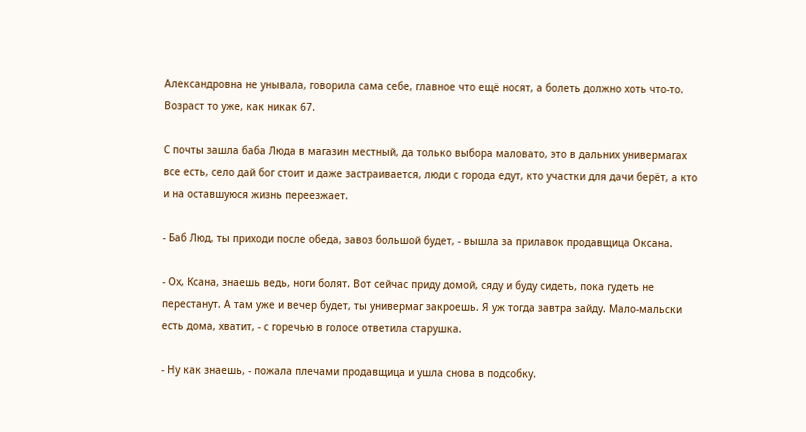Александровна не унывала, говорила сама себе, главное что ещё носят, а болеть должно хоть что-то. Возраст то уже, как никак 67.

С почты зашла баба Люда в магазин местный, да только выбора маловато, это в дальних универмагах все есть, село дай бог стоит и даже застраивается, люди с города едут, кто участки для дачи берёт, а кто и на оставшуюся жизнь переезжает.

- Баб Люд, ты приходи после обеда, завоз большой будет, - вышла за прилавок продавщица Оксана.

- Ох, Ксана, знаешь ведь, ноги болят. Вот сейчас приду домой, сяду и буду сидеть, пока гудеть не перестанут. А там уже и вечер будет, ты универмаг закроешь. Я уж тогда завтра зайду. Мало-мальски есть дома, хватит, - с горечью в голосе ответила старушка.

- Ну как знаешь, - пожала плечами продавщица и ушла снова в подсобку.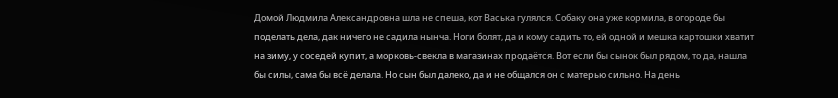Домой Людмила Александровна шла не спеша, кот Васька гулялся. Собаку она уже кормила, в огороде бы поделать дела, дак ничего не садила нынча. Ноги болят, да и кому садить то, ей одной и мешка картошки хватит на зиму, у соседей купит, а морковь-свекла в магазинах продаётся. Вот если бы сынок был рядом, то да, нашла бы силы, сама бы всё делала. Но сын был далеко, да и не общался он с матерью сильно. На день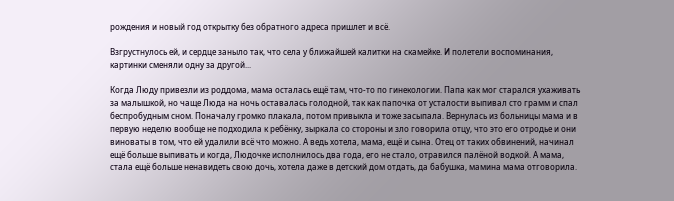рождения и новый год открытку без обратного адреса пришлет и всё.

Взгрустнулось ей, и сердце заныло так, что села у ближайшей калитки на скамейке. И полетели воспоминания, картинки сменяли одну за другой...

Когда Люду привезли из роддома, мама осталась ещё там, что-то по гинекологии. Папа как мог старался ухаживать за малышкой, но чаще Люда на ночь оставалась голодной, так как папочка от усталости выпивал сто грамм и спал беспробудным сном. Поначалу громко плакала, потом привыкла и тоже засыпала. Вернулась из больницы мама и в первую неделю вообще не подходила к ребёнку, зыркала со стороны и зло говорила отцу, что это его отродье и они виноваты в том, что ей удалили всё что можно. А ведь хотела, мама, ещё и сына. Отец от таких обвинений, начинал ещё больше выпивать и когда, Людочке исполнилось два года, его не стало, отравился палёной водкой. А мама, стала ещё больше ненавидеть свою дочь, хотела даже в детский дом отдать, да бабушка, мамина мама отговорила.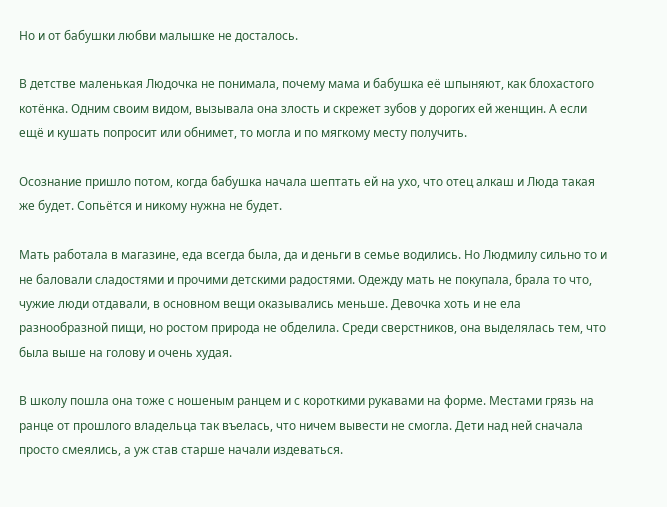Но и от бабушки любви малышке не досталось.

В детстве маленькая Людочка не понимала, почему мама и бабушка её шпыняют, как блохастого котёнка. Одним своим видом, вызывала она злость и скрежет зубов у дорогих ей женщин. А если ещё и кушать попросит или обнимет, то могла и по мягкому месту получить.

Осознание пришло потом, когда бабушка начала шептать ей на ухо, что отец алкаш и Люда такая же будет. Сопьётся и никому нужна не будет.

Мать работала в магазине, еда всегда была, да и деньги в семье водились. Но Людмилу сильно то и не баловали сладостями и прочими детскими радостями. Одежду мать не покупала, брала то что, чужие люди отдавали, в основном вещи оказывались меньше. Девочка хоть и не ела разнообразной пищи, но ростом природа не обделила. Среди сверстников, она выделялась тем, что была выше на голову и очень худая.

В школу пошла она тоже с ношеным ранцем и с короткими рукавами на форме. Местами грязь на ранце от прошлого владельца так въелась, что ничем вывести не смогла. Дети над ней сначала просто смеялись, а уж став старше начали издеваться.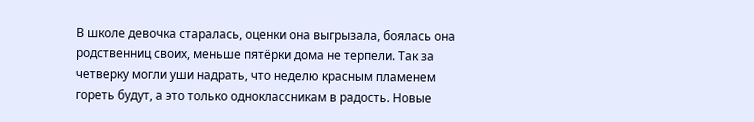В школе девочка старалась, оценки она выгрызала, боялась она родственниц своих, меньше пятёрки дома не терпели. Так за четверку могли уши надрать, что неделю красным пламенем гореть будут, а это только одноклассникам в радость. Новые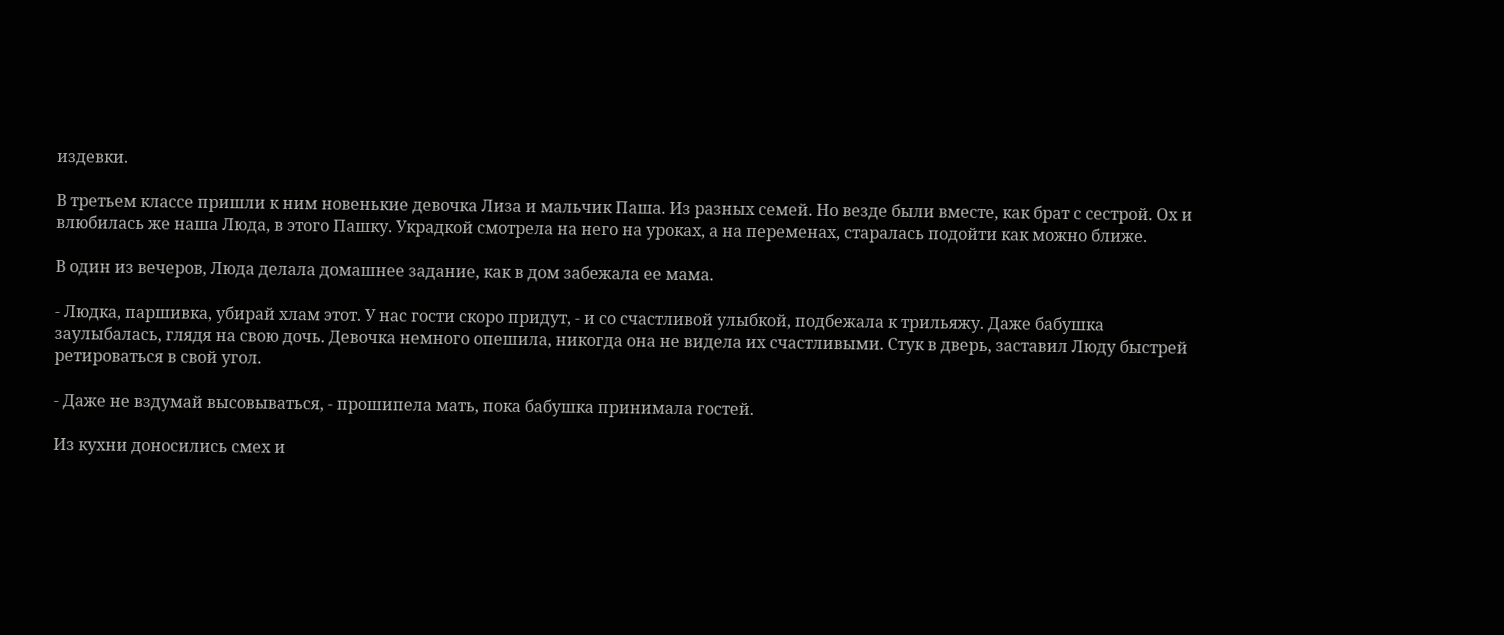издевки.

В третьем классе пришли к ним новенькие девочка Лиза и мальчик Паша. Из разных семей. Но везде были вместе, как брат с сестрой. Ох и влюбилась же наша Люда, в этого Пашку. Украдкой смотрела на него на уроках, а на переменах, старалась подойти как можно ближе.

В один из вечеров, Люда делала домашнее задание, как в дом забежала ее мама.

- Людка, паршивка, убирай хлам этот. У нас гости скоро придут, - и со счастливой улыбкой, подбежала к трильяжу. Даже бабушка заулыбалась, глядя на свою дочь. Девочка немного опешила, никогда она не видела их счастливыми. Стук в дверь, заставил Люду быстрей ретироваться в свой угол.

- Даже не вздумай высовываться, - прошипела мать, пока бабушка принимала гостей.

Из кухни доносились смех и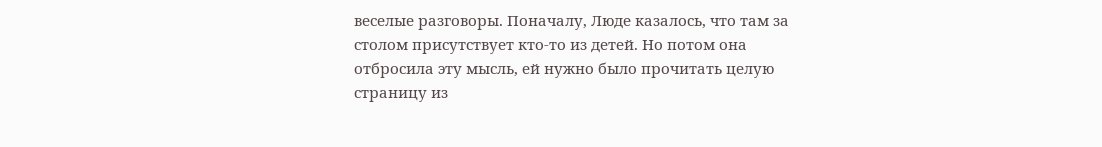веселые разговоры. Поначалу, Люде казалось, что там за столом присутствует кто-то из детей. Но потом она отбросила эту мысль, ей нужно было прочитать целую страницу из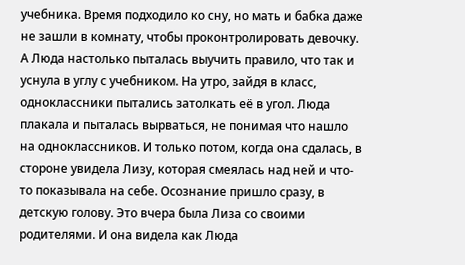учебника. Время подходило ко сну, но мать и бабка даже не зашли в комнату, чтобы проконтролировать девочку. А Люда настолько пыталась выучить правило, что так и уснула в углу с учебником. На утро, зайдя в класс, одноклассники пытались затолкать её в угол. Люда плакала и пыталась вырваться, не понимая что нашло на одноклассников. И только потом, когда она сдалась, в стороне увидела Лизу, которая смеялась над ней и что-то показывала на себе. Осознание пришло сразу, в детскую голову. Это вчера была Лиза со своими родителями. И она видела как Люда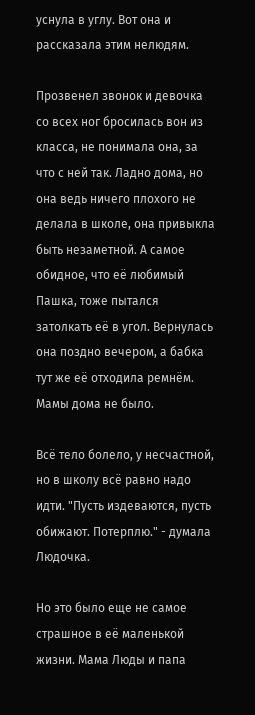уснула в углу. Вот она и рассказала этим нелюдям.

Прозвенел звонок и девочка со всех ног бросилась вон из класса, не понимала она, за что с ней так. Ладно дома, но она ведь ничего плохого не делала в школе, она привыкла быть незаметной. А самое обидное, что её любимый Пашка, тоже пытался затолкать её в угол. Вернулась она поздно вечером, а бабка тут же её отходила ремнём. Мамы дома не было.

Всё тело болело, у несчастной, но в школу всё равно надо идти. "Пусть издеваются, пусть обижают. Потерплю." - думала Людочка.

Но это было еще не самое страшное в её маленькой жизни. Мама Люды и папа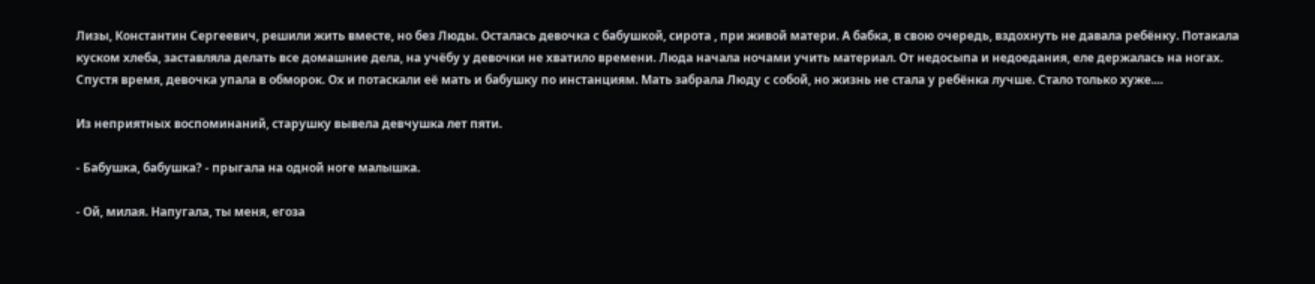Лизы, Константин Сергеевич, решили жить вместе, но без Люды. Осталась девочка с бабушкой, сирота , при живой матери. А бабка, в свою очередь, вздохнуть не давала ребёнку. Потакала куском хлеба, заставляла делать все домашние дела, на учёбу у девочки не хватило времени. Люда начала ночами учить материал. От недосыпа и недоедания, еле держалась на ногах. Спустя время, девочка упала в обморок. Ох и потаскали её мать и бабушку по инстанциям. Мать забрала Люду с собой, но жизнь не стала у ребёнка лучше. Стало только хуже....

Из неприятных воспоминаний, старушку вывела девчушка лет пяти.

- Бабушка, бабушка? - прыгала на одной ноге малышка.

- Ой, милая. Напугала, ты меня, егоза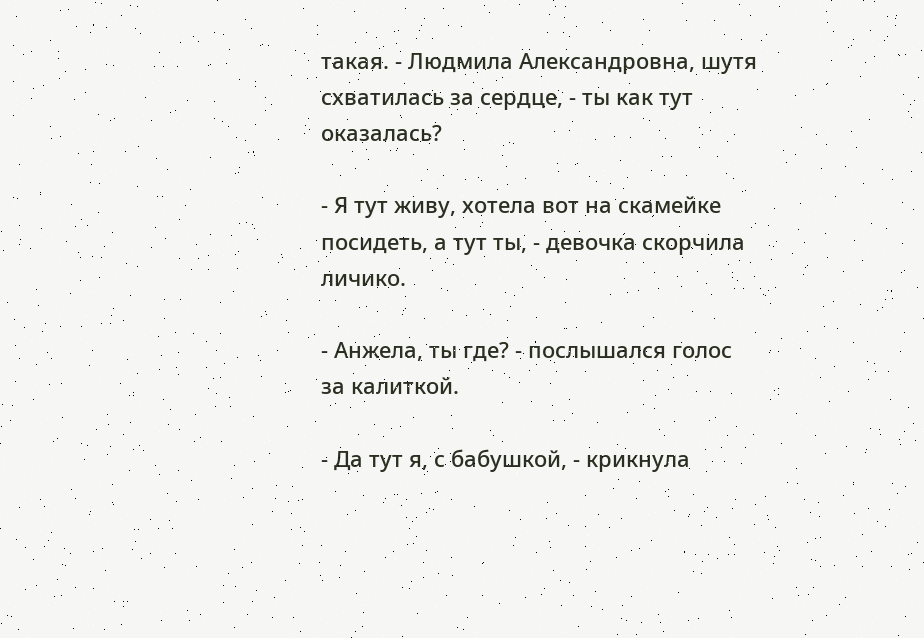такая. - Людмила Александровна, шутя схватилась за сердце, - ты как тут оказалась?

- Я тут живу, хотела вот на скамейке посидеть, а тут ты, - девочка скорчила личико.

- Анжела, ты где? - послышался голос за калиткой.

- Да тут я, с бабушкой, - крикнула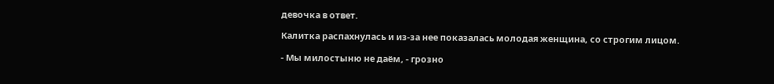девочка в ответ.

Калитка распахнулась и из-за нее показалась молодая женщина, со строгим лицом.

- Мы милостыню не даём, - грозно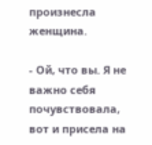произнесла женщина.

- Ой, что вы. Я не важно себя почувствовала, вот и присела на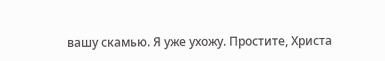вашу скамью. Я уже ухожу. Простите, Христа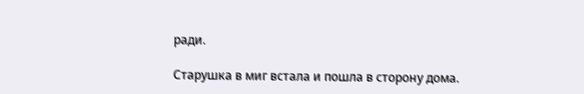ради.

Старушка в миг встала и пошла в сторону дома.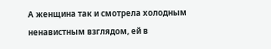А женщина так и смотрела холодным ненавистным взглядом, ей в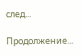след...

Продолжение...